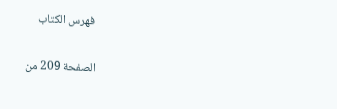فهرس الكتاب

الصفحة 209 من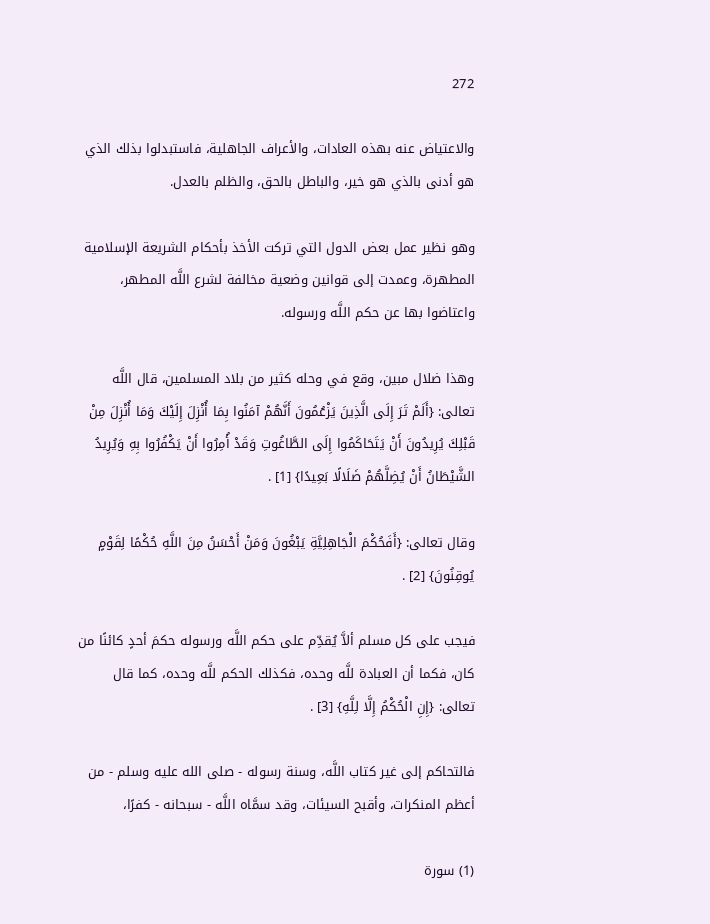272

والاعتياض عنه بهذه العادات، والأعراف الجاهلية، فاستبدلوا بذلك الذي هو أدنى بالذي هو خير، والباطل بالحق، والظلم بالعدل.

وهو نظير عمل بعض الدول التي تركت الأخذ بأحكام الشريعة الإسلامية المطهرة، وعمدت إلى قوانين وضعية مخالفة لشرع اللَّه المطهر، واعتاضوا بها عن حكم اللَّه ورسوله.

وهذا ضلال مبين، وقع في وحله كثير من بلاد المسلمين، قال اللَّه تعالى: {أَلَمْ تَرَ إِلَى الَّذِينَ يَزْعُمُونَ أَنَّهُمْ آمَنُوا بِمَا أُنْزِلَ إِلَيْكَ وَمَا أُنْزِلَ مِنْ قَبْلِكَ يُرِيدُونَ أَنْ يَتَحَاكَمُوا إِلَى الطَّاغُوتِ وَقَدْ أُمِرُوا أَنْ يَكْفُرُوا بِهِ وَيُرِيدُ الشَّيْطَانُ أَنْ يُضِلَّهُمْ ضَلَالًا بَعِيدًا} [1] .

وقال تعالى: {أَفَحُكْمَ الْجَاهِلِيَّةِ يَبْغُونَ وَمَنْ أَحْسَنُ مِنَ اللَّهِ حُكْمًا لِقَوْمٍ يُوقِنُونَ} [2] .

فيجب على كل مسلم ألاَّ يُقدِّم على حكم اللَّه ورسوله حكمَ أحدٍ كائنًا من كان، فكما أن العبادة للَّه وحده، فكذلك الحكم للَّه وحده، كما قال تعالى: {إِنِ الْحُكْمُ إِلَّا لِلَّهِ} [3] .

فالتحاكم إلى غير كتاب اللَّه، وسنة رسوله - صلى الله عليه وسلم - من أعظم المنكرات، وأقبح السيئات، وقد سمَّاه اللَّه - سبحانه - كفرًا،

(1) سورة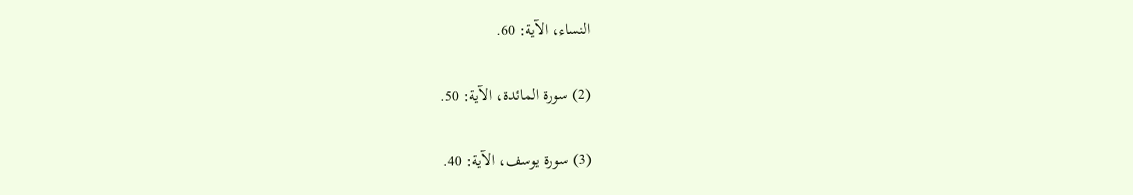النساء، الآية: 60.

(2) سورة المائدة، الآية: 50.

(3) سورة يوسف، الآية: 40.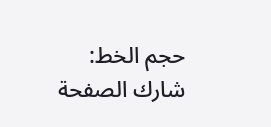حجم الخط:
شارك الصفحة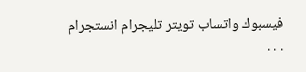فيسبوك واتساب تويتر تليجرام انستجرام
. . .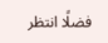فضلًا انتظر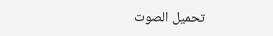تحميل الصوت